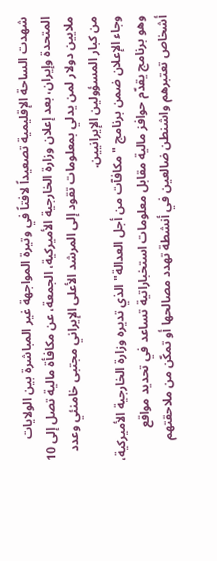شهدت الساحة الإقليمية تصعيداً لافتاً في وتيرة المواجهة غير المباشرة بين الولايات المتحدة وإيران، بعد إعلان وزارة الخارجية الأميركية، الجمعة، عن مكافأة مالية تصل إلى 10 ملايين دولار لمن يدلي بمعلومات تقود إلى المرشد الأعلى الإيراني مجتبى خامنئي وعدد من كبار المسؤولين الإيرانيين.
وجاء الإعلان ضمن برنامج "مكافآت من أجل العدالة" الذي تديره وزارة الخارجية الأميركية، وهو برنامج يقدّم حوافز مالية مقابل معلومات استخباراتية تساعد في تحديد مواقع أشخاص تعتبرهم واشنطن ضالعين في أنشطة تهدد مصالحها أو تمكّن من ملاحقتهم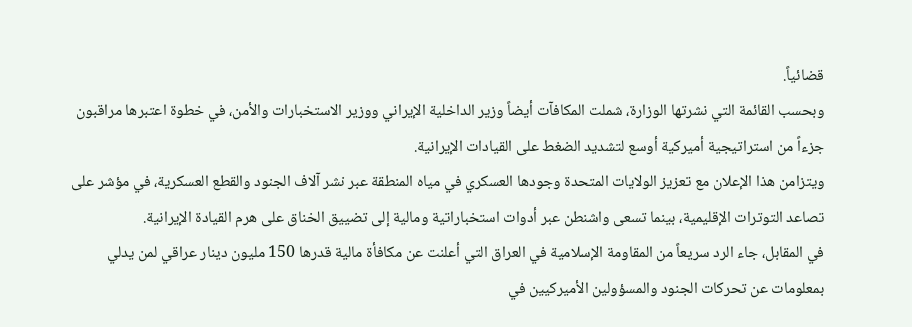قضائياً.
وبحسب القائمة التي نشرتها الوزارة، شملت المكافآت أيضاً وزير الداخلية الإيراني ووزير الاستخبارات والأمن، في خطوة اعتبرها مراقبون جزءاً من استراتيجية أميركية أوسع لتشديد الضغط على القيادات الإيرانية.
ويتزامن هذا الإعلان مع تعزيز الولايات المتحدة وجودها العسكري في مياه المنطقة عبر نشر آلاف الجنود والقطع العسكرية، في مؤشر على تصاعد التوترات الإقليمية، بينما تسعى واشنطن عبر أدوات استخباراتية ومالية إلى تضييق الخناق على هرم القيادة الإيرانية.
في المقابل، جاء الرد سريعاً من المقاومة الإسلامية في العراق التي أعلنت عن مكافأة مالية قدرها 150 مليون دينار عراقي لمن يدلي بمعلومات عن تحركات الجنود والمسؤولين الأميركيين في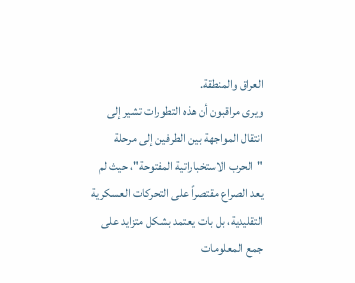العراق والمنطقة.
ويرى مراقبون أن هذه التطورات تشير إلى انتقال المواجهة بين الطرفين إلى مرحلة "الحرب الاستخباراتية المفتوحة"، حيث لم يعد الصراع مقتصراً على التحركات العسكرية التقليدية، بل بات يعتمد بشكل متزايد على جمع المعلومات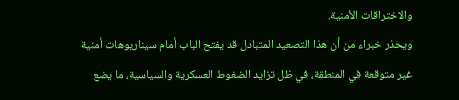والاختراقات الأمنية.
ويحذر خبراء من أن هذا التصعيد المتبادل قد يفتح الباب أمام سيناريوهات أمنية غير متوقعة في المنطقة، في ظل تزايد الضغوط العسكرية والسياسية، ما يضع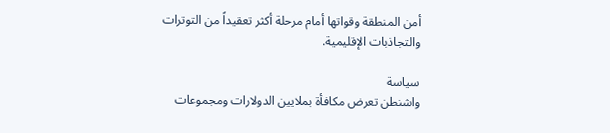أمن المنطقة وقواتها أمام مرحلة أكثر تعقيداً من التوترات والتجاذبات الإقليمية.

سياسة
واشنطن تعرض مكافأة بملايين الدولارات ومجموعات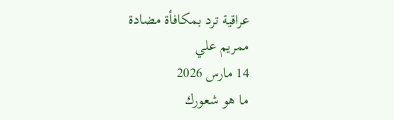عراقية ترد بمكافأة مضادة
ممريم علي
14 مارس 2026
ما هو شعورك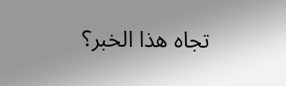تجاه هذا الخبر؟